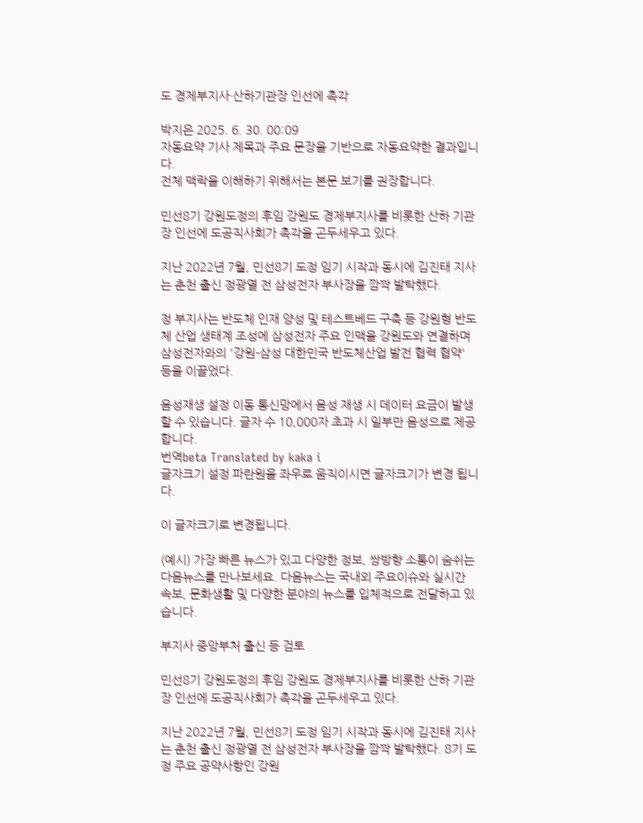도 경제부지사·산하기관장 인선에 촉각

박지은 2025. 6. 30. 00:09
자동요약 기사 제목과 주요 문장을 기반으로 자동요약한 결과입니다.
전체 맥락을 이해하기 위해서는 본문 보기를 권장합니다.

민선8기 강원도정의 후임 강원도 경제부지사를 비롯한 산하 기관장 인선에 도공직사회가 촉각을 곤두세우고 있다.

지난 2022년 7월, 민선8기 도정 임기 시작과 동시에 김진태 지사는 춘천 출신 정광열 전 삼성전자 부사장을 깜짝 발탁했다.

정 부지사는 반도체 인재 양성 및 테스트베드 구축 등 강원형 반도체 산업 생태계 조성에 삼성전자 주요 인맥을 강원도와 연결하며 삼성전자와의 '강원-삼성 대한민국 반도체산업 발전 협력 협약' 등을 이끌었다.

음성재생 설정 이동 통신망에서 음성 재생 시 데이터 요금이 발생할 수 있습니다. 글자 수 10,000자 초과 시 일부만 음성으로 제공합니다.
번역beta Translated by kaka i
글자크기 설정 파란원을 좌우로 움직이시면 글자크기가 변경 됩니다.

이 글자크기로 변경됩니다.

(예시) 가장 빠른 뉴스가 있고 다양한 정보, 쌍방향 소통이 숨쉬는 다음뉴스를 만나보세요. 다음뉴스는 국내외 주요이슈와 실시간 속보, 문화생활 및 다양한 분야의 뉴스를 입체적으로 전달하고 있습니다.

부지사 중앙부처 출신 등 검토

민선8기 강원도정의 후임 강원도 경제부지사를 비롯한 산하 기관장 인선에 도공직사회가 촉각을 곤두세우고 있다.

지난 2022년 7월, 민선8기 도정 임기 시작과 동시에 김진태 지사는 춘천 출신 정광열 전 삼성전자 부사장을 깜짝 발탁했다. 8기 도정 주요 공약사항인 강원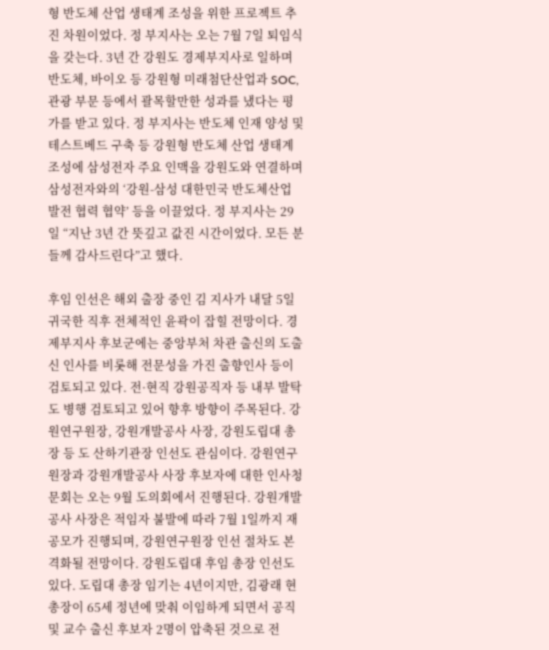형 반도체 산업 생태계 조성을 위한 프로젝트 추진 차원이었다. 정 부지사는 오는 7월 7일 퇴임식을 갖는다. 3년 간 강원도 경제부지사로 일하며 반도체, 바이오 등 강원형 미래첨단산업과 SOC, 관광 부문 등에서 괄목할만한 성과를 냈다는 평가를 받고 있다. 정 부지사는 반도체 인재 양성 및 테스트베드 구축 등 강원형 반도체 산업 생태계 조성에 삼성전자 주요 인맥을 강원도와 연결하며 삼성전자와의 ‘강원-삼성 대한민국 반도체산업 발전 협력 협약’ 등을 이끌었다. 정 부지사는 29일 “지난 3년 간 뜻깊고 값진 시간이었다. 모든 분들께 감사드린다”고 했다.

후임 인선은 해외 출장 중인 김 지사가 내달 5일 귀국한 직후 전체적인 윤곽이 잡힐 전망이다. 경제부지사 후보군에는 중앙부처 차관 출신의 도출신 인사를 비롯해 전문성을 가진 출향인사 등이 검토되고 있다. 전·현직 강원공직자 등 내부 발탁도 병행 검토되고 있어 향후 방향이 주목된다. 강원연구원장, 강원개발공사 사장, 강원도립대 총장 등 도 산하기관장 인선도 관심이다. 강원연구원장과 강원개발공사 사장 후보자에 대한 인사청문회는 오는 9월 도의회에서 진행된다. 강원개발공사 사장은 적임자 불발에 따라 7월 1일까지 재공모가 진행되며, 강원연구원장 인선 절차도 본격화될 전망이다. 강원도립대 후임 총장 인선도 있다. 도립대 총장 임기는 4년이지만, 김광래 현 총장이 65세 정년에 맞춰 이임하게 되면서 공직 및 교수 출신 후보자 2명이 압축된 것으로 전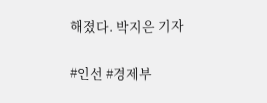해졌다. 박지은 기자

#인선 #경제부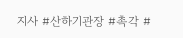지사 #산하기관장 #촉각 #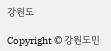강원도

Copyright © 강원도민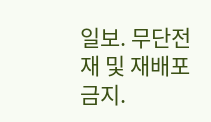일보. 무단전재 및 재배포 금지.